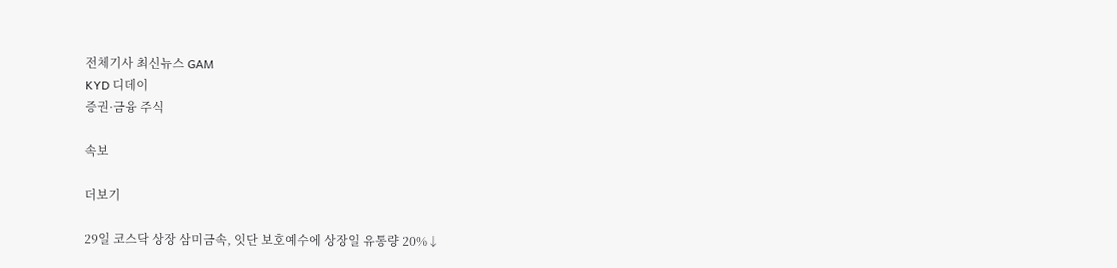전체기사 최신뉴스 GAM
KYD 디데이
증권·금융 주식

속보

더보기

29일 코스닥 상장 삼미금속, 잇단 보호예수에 상장일 유통량 20%↓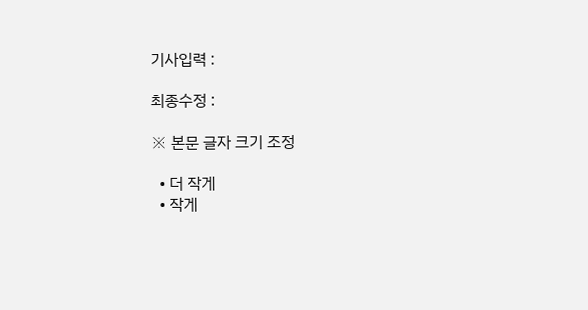기사입력 :

최종수정 :

※ 본문 글자 크기 조정

  • 더 작게
  • 작게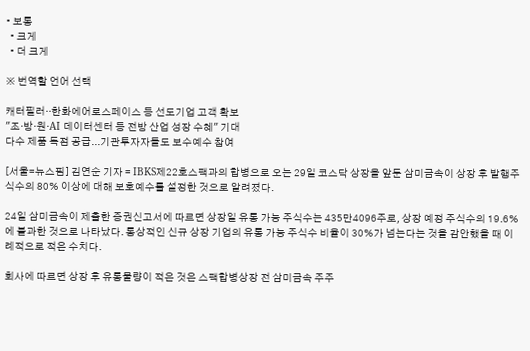• 보통
  • 크게
  • 더 크게

※ 번역할 언어 선택

캐터필러··한화에어로스페이스 등 선도기업 고객 확보
"조·방·원·AI 데이터센터 등 전방 산업 성장 수혜" 기대
다수 제품 독점 공급...기관투자자들도 보수예수 참여

[서울=뉴스핌] 김연순 기자 = IBKS제22호스팩과의 합병으로 오는 29일 코스닥 상장을 앞둔 삼미금속이 상장 후 발행주식수의 80% 이상에 대해 보호예수를 설정한 것으로 알려졌다.

24일 삼미금속이 제출한 증권신고서에 따르면 상장일 유통 가능 주식수는 435만4096주로, 상장 예정 주식수의 19.6%에 불과한 것으로 나타났다. 통상적인 신규 상장 기업의 유통 가능 주식수 비율이 30%가 넘는다는 것을 감안했을 때 이례적으로 적은 수치다.

회사에 따르면 상장 후 유통물량이 적은 것은 스팩합병상장 전 삼미금속 주주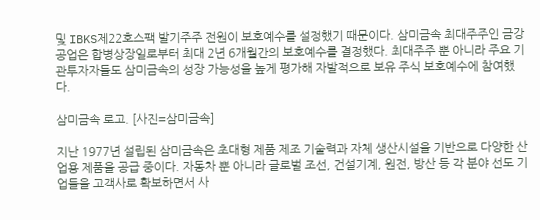및 IBKS제22호스팩 발기주주 전원이 보호예수를 설정했기 때문이다. 삼미금속 최대주주인 금강공업은 합병상장일로부터 최대 2년 6개월간의 보호예수를 결정했다. 최대주주 뿐 아니라 주요 기관투자자들도 삼미금속의 성장 가능성을 높게 평가해 자발적으로 보유 주식 보호예수에 참여했다.

삼미금속 로고. [사진=삼미금속]

지난 1977년 설립된 삼미금속은 초대형 제품 제조 기술력과 자체 생산시설을 기반으로 다양한 산업용 제품을 공급 중이다. 자동차 뿐 아니라 글로벌 조선, 건설기계, 원전, 방산 등 각 분야 선도 기업들을 고객사로 확보하면서 사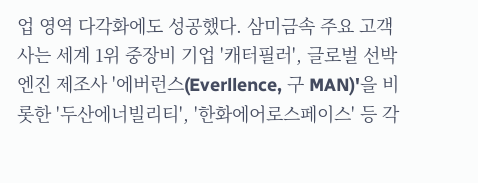업 영역 다각화에도 성공했다. 삼미금속 주요 고객사는 세계 1위 중장비 기업 '캐터필러', 글로벌 선박 엔진 제조사 '에버런스(Everllence, 구 MAN)'을 비롯한 '두산에너빌리티', '한화에어로스페이스' 등 각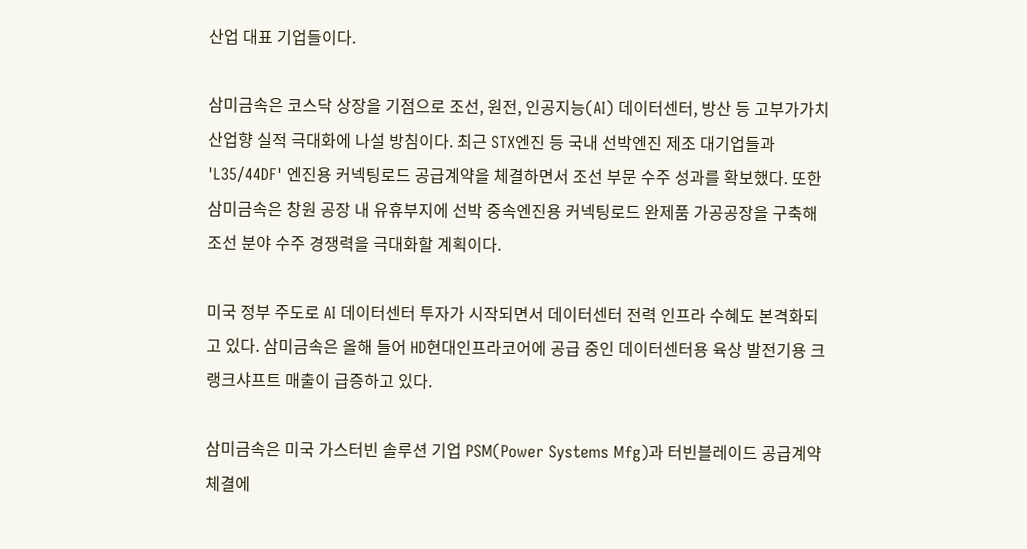산업 대표 기업들이다.

삼미금속은 코스닥 상장을 기점으로 조선, 원전, 인공지능(AI) 데이터센터, 방산 등 고부가가치 산업향 실적 극대화에 나설 방침이다. 최근 STX엔진 등 국내 선박엔진 제조 대기업들과 'L35/44DF' 엔진용 커넥팅로드 공급계약을 체결하면서 조선 부문 수주 성과를 확보했다. 또한 삼미금속은 창원 공장 내 유휴부지에 선박 중속엔진용 커넥팅로드 완제품 가공공장을 구축해 조선 분야 수주 경쟁력을 극대화할 계획이다.

미국 정부 주도로 AI 데이터센터 투자가 시작되면서 데이터센터 전력 인프라 수혜도 본격화되고 있다. 삼미금속은 올해 들어 HD현대인프라코어에 공급 중인 데이터센터용 육상 발전기용 크랭크샤프트 매출이 급증하고 있다.

삼미금속은 미국 가스터빈 솔루션 기업 PSM(Power Systems Mfg)과 터빈블레이드 공급계약 체결에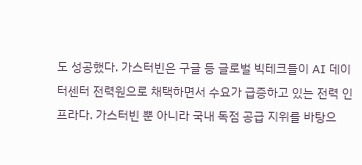도 성공했다. 가스터빈은 구글 등 글로벌 빅테크들이 AI 데이터센터 전력원으로 채택하면서 수요가 급증하고 있는 전력 인프라다. 가스터빈 뿐 아니라 국내 독점 공급 지위를 바탕으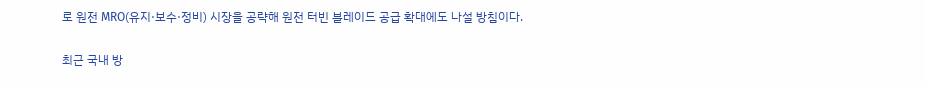로 원전 MRO(유지·보수·정비) 시장을 공략해 원전 터빈 블레이드 공급 확대에도 나설 방침이다.

최근 국내 방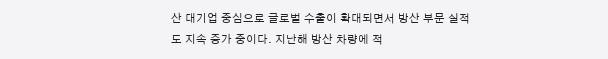산 대기업 중심으로 글로벌 수출이 확대되면서 방산 부문 실적도 지속 증가 중이다. 지난해 방산 차량에 적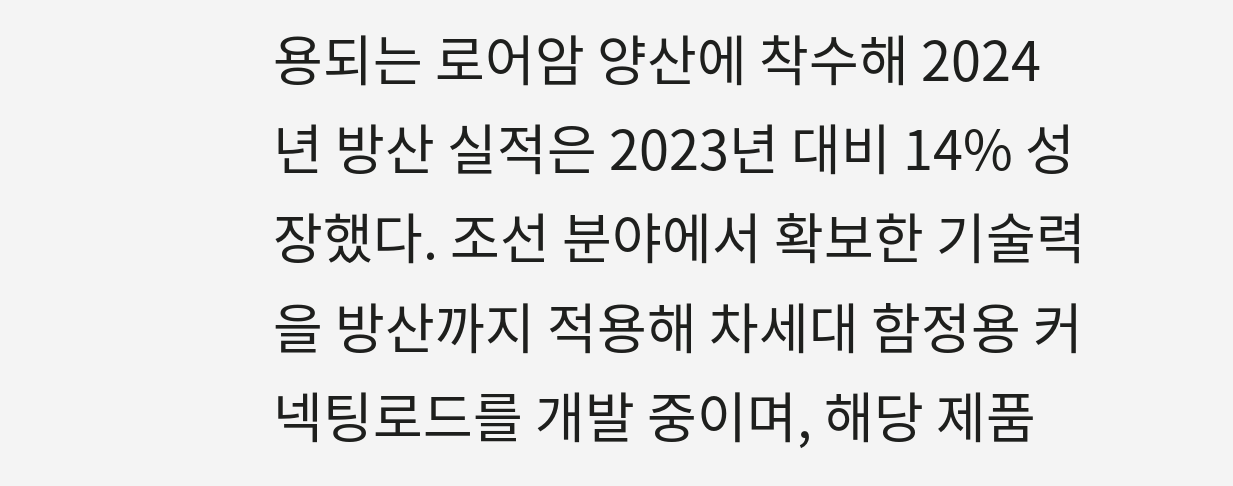용되는 로어암 양산에 착수해 2024년 방산 실적은 2023년 대비 14% 성장했다. 조선 분야에서 확보한 기술력을 방산까지 적용해 차세대 함정용 커넥팅로드를 개발 중이며, 해당 제품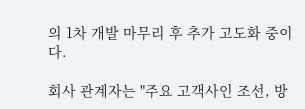의 1차 개발 마무리 후 추가 고도화 중이다.

회사 관계자는 "주요 고객사인 조선, 방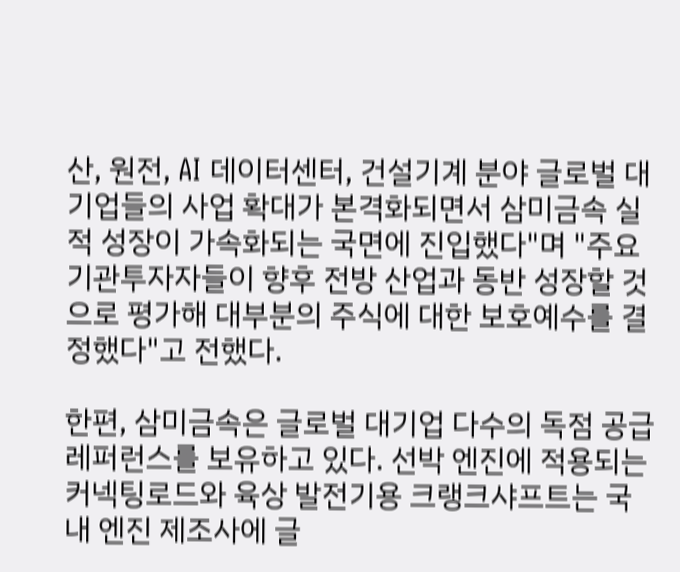산, 원전, AI 데이터센터, 건설기계 분야 글로벌 대기업들의 사업 확대가 본격화되면서 삼미금속 실적 성장이 가속화되는 국면에 진입했다"며 "주요 기관투자자들이 향후 전방 산업과 동반 성장할 것으로 평가해 대부분의 주식에 대한 보호예수를 결정했다"고 전했다.

한편, 삼미금속은 글로벌 대기업 다수의 독점 공급 레퍼런스를 보유하고 있다. 선박 엔진에 적용되는 커넥팅로드와 육상 발전기용 크랭크샤프트는 국내 엔진 제조사에 글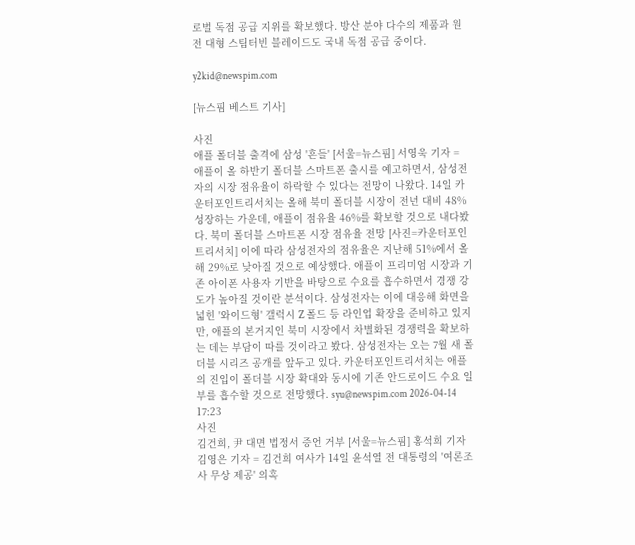로벌 독점 공급 지위를 확보했다. 방산 분야 다수의 제품과 원전 대형 스팀터빈 블레이드도 국내 독점 공급 중이다.

y2kid@newspim.com

[뉴스핌 베스트 기사]

사진
애플 폴더블 출격에 삼성 '흔들' [서울=뉴스핌] 서영욱 기자 = 애플이 올 하반기 폴더블 스마트폰 출시를 예고하면서, 삼성전자의 시장 점유율이 하락할 수 있다는 전망이 나왔다. 14일 카운터포인트리서치는 올해 북미 폴더블 시장이 전년 대비 48% 성장하는 가운데, 애플이 점유율 46%를 확보할 것으로 내다봤다. 북미 폴더블 스마트폰 시장 점유율 전망 [사진=카운터포인트리서치] 이에 따라 삼성전자의 점유율은 지난해 51%에서 올해 29%로 낮아질 것으로 예상했다. 애플이 프리미엄 시장과 기존 아이폰 사용자 기반을 바탕으로 수요를 흡수하면서 경쟁 강도가 높아질 것이란 분석이다. 삼성전자는 이에 대응해 화면을 넓힌 '와이드형' 갤럭시 Z 폴드 등 라인업 확장을 준비하고 있지만, 애플의 본거지인 북미 시장에서 차별화된 경쟁력을 확보하는 데는 부담이 따를 것이라고 봤다. 삼성전자는 오는 7월 새 폴더블 시리즈 공개를 앞두고 있다. 카운터포인트리서치는 애플의 진입이 폴더블 시장 확대와 동시에 기존 안드로이드 수요 일부를 흡수할 것으로 전망했다. syu@newspim.com 2026-04-14 17:23
사진
김건희, 尹 대면 법정서 증언 거부 [서울=뉴스핌] 홍석희 기자 김영은 기자 = 김건희 여사가 14일 윤석열 전 대통령의 '여론조사 무상 제공' 의혹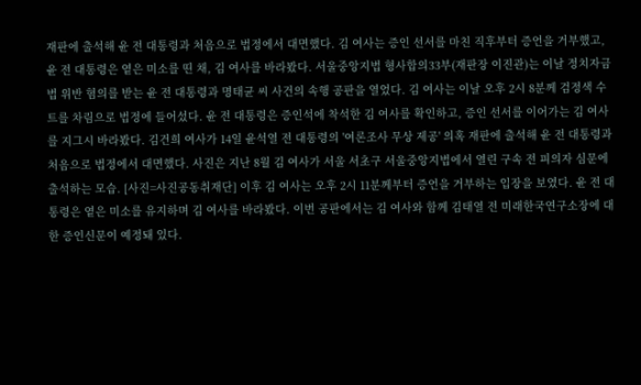재판에 출석해 윤 전 대통령과 처음으로 법정에서 대면했다. 김 여사는 증인 선서를 마친 직후부터 증언을 거부했고, 윤 전 대통령은 옅은 미소를 띤 채, 김 여사를 바라봤다. 서울중앙지법 형사합의33부(재판장 이진관)는 이날 정치자금법 위반 혐의를 받는 윤 전 대통령과 명태균 씨 사건의 속행 공판을 열었다. 김 여사는 이날 오후 2시 8분께 검정색 수트를 차림으로 법정에 들어섰다. 윤 전 대통령은 증인석에 착석한 김 여사를 확인하고, 증인 선서를 이어가는 김 여사를 지그시 바라봤다. 김건희 여사가 14일 윤석열 전 대통령의 '여론조사 무상 제공' 의혹 재판에 출석해 윤 전 대통령과 처음으로 법정에서 대면했다. 사진은 지난 8월 김 여사가 서울 서초구 서울중앙지법에서 열린 구속 전 피의자 심문에 출석하는 모습. [사진=사진공동취재단] 이후 김 여사는 오후 2시 11분께부터 증언을 거부하는 입장을 보였다. 윤 전 대통령은 옅은 미소를 유지하며 김 여사를 바라봤다. 이번 공판에서는 김 여사와 함께 김태열 전 미래한국연구소장에 대한 증인신문이 예정돼 있다.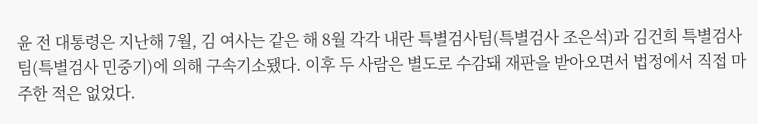윤 전 대통령은 지난해 7월, 김 여사는 같은 해 8월 각각 내란 특별검사팀(특별검사 조은석)과 김건희 특별검사팀(특별검사 민중기)에 의해 구속기소됐다. 이후 두 사람은 별도로 수감돼 재판을 받아오면서 법정에서 직접 마주한 적은 없었다.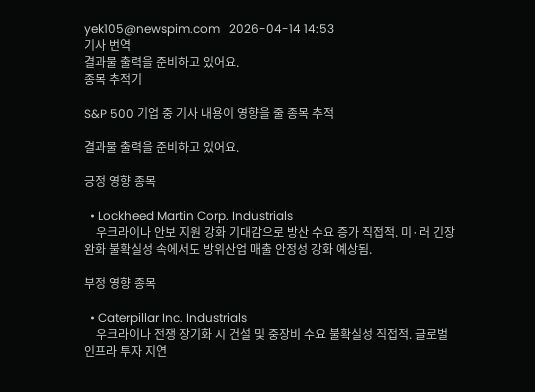yek105@newspim.com   2026-04-14 14:53
기사 번역
결과물 출력을 준비하고 있어요.
종목 추적기

S&P 500 기업 중 기사 내용이 영향을 줄 종목 추적

결과물 출력을 준비하고 있어요.

긍정 영향 종목

  • Lockheed Martin Corp. Industrials
    우크라이나 안보 지원 강화 기대감으로 방산 수요 증가 직접적. 미·러 긴장 완화 불확실성 속에서도 방위산업 매출 안정성 강화 예상됨.

부정 영향 종목

  • Caterpillar Inc. Industrials
    우크라이나 전쟁 장기화 시 건설 및 중장비 수요 불확실성 직접적. 글로벌 인프라 투자 지연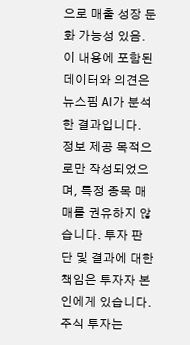으로 매출 성장 둔화 가능성 있음.
이 내용에 포함된 데이터와 의견은 뉴스핌 AI가 분석한 결과입니다. 정보 제공 목적으로만 작성되었으며, 특정 종목 매매를 권유하지 않습니다. 투자 판단 및 결과에 대한 책임은 투자자 본인에게 있습니다. 주식 투자는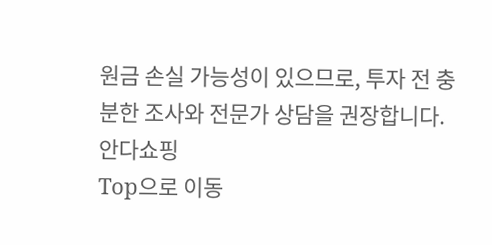원금 손실 가능성이 있으므로, 투자 전 충분한 조사와 전문가 상담을 권장합니다.
안다쇼핑
Top으로 이동